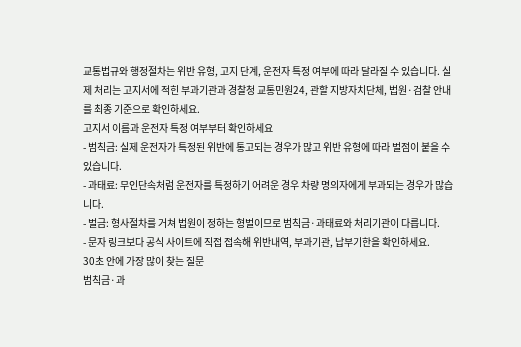교통법규와 행정절차는 위반 유형, 고지 단계, 운전자 특정 여부에 따라 달라질 수 있습니다. 실제 처리는 고지서에 적힌 부과기관과 경찰청 교통민원24, 관할 지방자치단체, 법원·검찰 안내를 최종 기준으로 확인하세요.
고지서 이름과 운전자 특정 여부부터 확인하세요
- 범칙금: 실제 운전자가 특정된 위반에 통고되는 경우가 많고 위반 유형에 따라 벌점이 붙을 수 있습니다.
- 과태료: 무인단속처럼 운전자를 특정하기 어려운 경우 차량 명의자에게 부과되는 경우가 많습니다.
- 벌금: 형사절차를 거쳐 법원이 정하는 형벌이므로 범칙금·과태료와 처리기관이 다릅니다.
- 문자 링크보다 공식 사이트에 직접 접속해 위반내역, 부과기관, 납부기한을 확인하세요.
30초 안에 가장 많이 찾는 질문
범칙금·과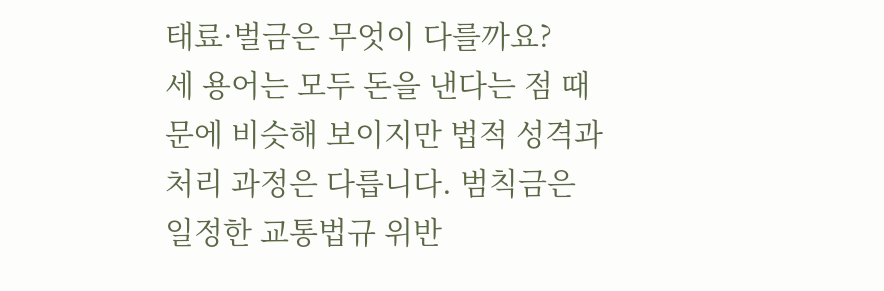태료·벌금은 무엇이 다를까요?
세 용어는 모두 돈을 낸다는 점 때문에 비슷해 보이지만 법적 성격과 처리 과정은 다릅니다. 범칙금은 일정한 교통법규 위반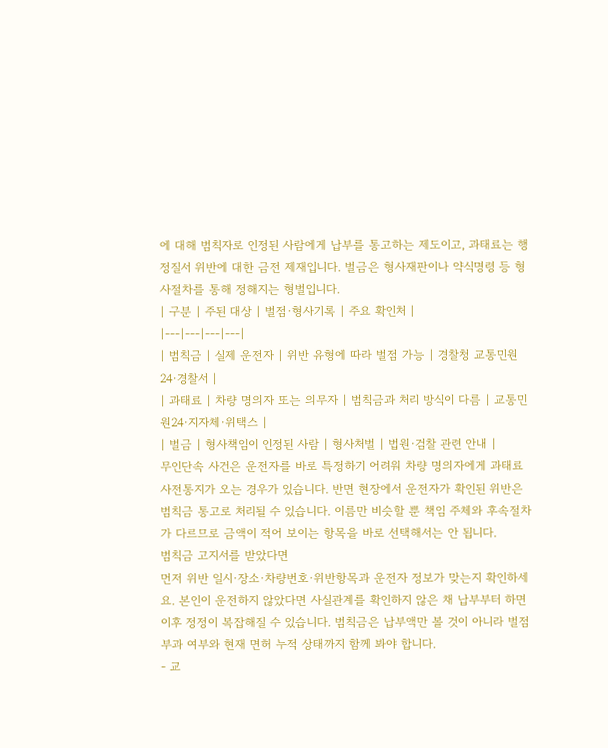에 대해 범칙자로 인정된 사람에게 납부를 통고하는 제도이고, 과태료는 행정질서 위반에 대한 금전 제재입니다. 벌금은 형사재판이나 약식명령 등 형사절차를 통해 정해지는 형벌입니다.
| 구분 | 주된 대상 | 벌점·형사기록 | 주요 확인처 |
|---|---|---|---|
| 범칙금 | 실제 운전자 | 위반 유형에 따라 벌점 가능 | 경찰청 교통민원24·경찰서 |
| 과태료 | 차량 명의자 또는 의무자 | 범칙금과 처리 방식이 다름 | 교통민원24·지자체·위택스 |
| 벌금 | 형사책임이 인정된 사람 | 형사처벌 | 법원·검찰 관련 안내 |
무인단속 사건은 운전자를 바로 특정하기 어려워 차량 명의자에게 과태료 사전통지가 오는 경우가 있습니다. 반면 현장에서 운전자가 확인된 위반은 범칙금 통고로 처리될 수 있습니다. 이름만 비슷할 뿐 책임 주체와 후속절차가 다르므로 금액이 적어 보이는 항목을 바로 선택해서는 안 됩니다.
범칙금 고지서를 받았다면
먼저 위반 일시·장소·차량번호·위반항목과 운전자 정보가 맞는지 확인하세요. 본인이 운전하지 않았다면 사실관계를 확인하지 않은 채 납부부터 하면 이후 정정이 복잡해질 수 있습니다. 범칙금은 납부액만 볼 것이 아니라 벌점 부과 여부와 현재 면허 누적 상태까지 함께 봐야 합니다.
- 교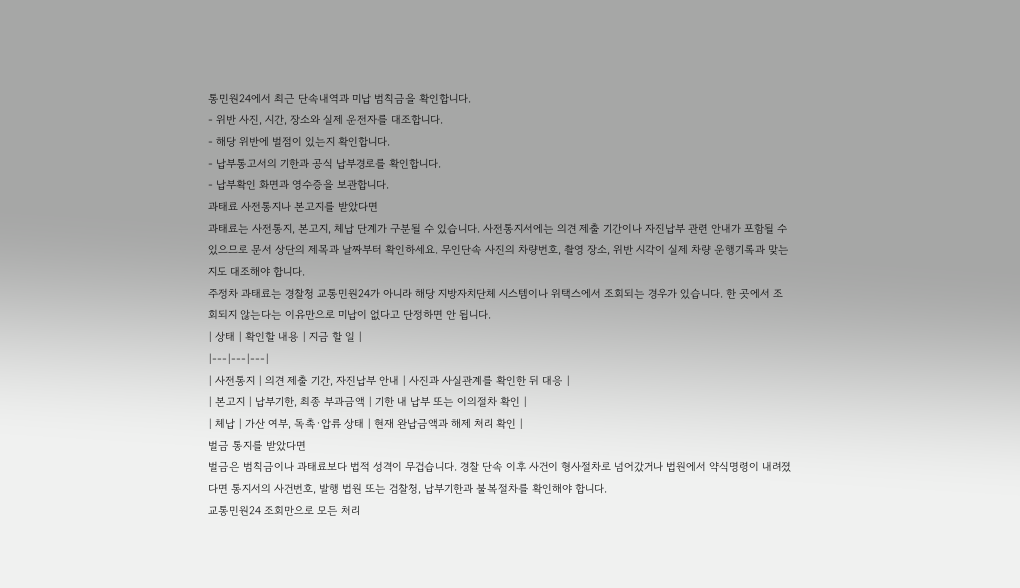통민원24에서 최근 단속내역과 미납 범칙금을 확인합니다.
- 위반 사진, 시간, 장소와 실제 운전자를 대조합니다.
- 해당 위반에 벌점이 있는지 확인합니다.
- 납부통고서의 기한과 공식 납부경로를 확인합니다.
- 납부확인 화면과 영수증을 보관합니다.
과태료 사전통지나 본고지를 받았다면
과태료는 사전통지, 본고지, 체납 단계가 구분될 수 있습니다. 사전통지서에는 의견 제출 기간이나 자진납부 관련 안내가 포함될 수 있으므로 문서 상단의 제목과 날짜부터 확인하세요. 무인단속 사진의 차량번호, 촬영 장소, 위반 시각이 실제 차량 운행기록과 맞는지도 대조해야 합니다.
주정차 과태료는 경찰청 교통민원24가 아니라 해당 지방자치단체 시스템이나 위택스에서 조회되는 경우가 있습니다. 한 곳에서 조회되지 않는다는 이유만으로 미납이 없다고 단정하면 안 됩니다.
| 상태 | 확인할 내용 | 지금 할 일 |
|---|---|---|
| 사전통지 | 의견 제출 기간, 자진납부 안내 | 사진과 사실관계를 확인한 뒤 대응 |
| 본고지 | 납부기한, 최종 부과금액 | 기한 내 납부 또는 이의절차 확인 |
| 체납 | 가산 여부, 독촉·압류 상태 | 현재 완납금액과 해제 처리 확인 |
벌금 통지를 받았다면
벌금은 범칙금이나 과태료보다 법적 성격이 무겁습니다. 경찰 단속 이후 사건이 형사절차로 넘어갔거나 법원에서 약식명령이 내려졌다면 통지서의 사건번호, 발행 법원 또는 검찰청, 납부기한과 불복절차를 확인해야 합니다.
교통민원24 조회만으로 모든 처리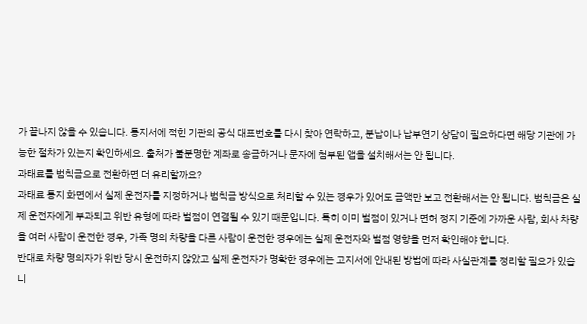가 끝나지 않을 수 있습니다. 통지서에 적힌 기관의 공식 대표번호를 다시 찾아 연락하고, 분납이나 납부연기 상담이 필요하다면 해당 기관에 가능한 절차가 있는지 확인하세요. 출처가 불분명한 계좌로 송금하거나 문자에 첨부된 앱을 설치해서는 안 됩니다.
과태료를 범칙금으로 전환하면 더 유리할까요?
과태료 통지 화면에서 실제 운전자를 지정하거나 범칙금 방식으로 처리할 수 있는 경우가 있어도 금액만 보고 전환해서는 안 됩니다. 범칙금은 실제 운전자에게 부과되고 위반 유형에 따라 벌점이 연결될 수 있기 때문입니다. 특히 이미 벌점이 있거나 면허 정지 기준에 가까운 사람, 회사 차량을 여러 사람이 운전한 경우, 가족 명의 차량을 다른 사람이 운전한 경우에는 실제 운전자와 벌점 영향을 먼저 확인해야 합니다.
반대로 차량 명의자가 위반 당시 운전하지 않았고 실제 운전자가 명확한 경우에는 고지서에 안내된 방법에 따라 사실관계를 정리할 필요가 있습니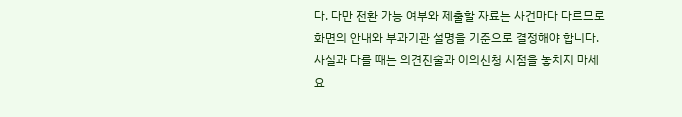다. 다만 전환 가능 여부와 제출할 자료는 사건마다 다르므로 화면의 안내와 부과기관 설명을 기준으로 결정해야 합니다.
사실과 다를 때는 의견진술과 이의신청 시점을 놓치지 마세요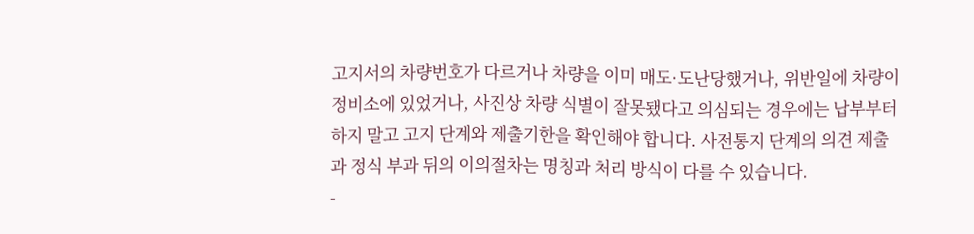고지서의 차량번호가 다르거나 차량을 이미 매도·도난당했거나, 위반일에 차량이 정비소에 있었거나, 사진상 차량 식별이 잘못됐다고 의심되는 경우에는 납부부터 하지 말고 고지 단계와 제출기한을 확인해야 합니다. 사전통지 단계의 의견 제출과 정식 부과 뒤의 이의절차는 명칭과 처리 방식이 다를 수 있습니다.
-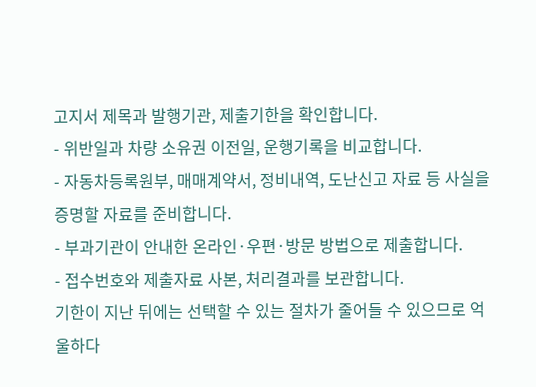고지서 제목과 발행기관, 제출기한을 확인합니다.
- 위반일과 차량 소유권 이전일, 운행기록을 비교합니다.
- 자동차등록원부, 매매계약서, 정비내역, 도난신고 자료 등 사실을 증명할 자료를 준비합니다.
- 부과기관이 안내한 온라인·우편·방문 방법으로 제출합니다.
- 접수번호와 제출자료 사본, 처리결과를 보관합니다.
기한이 지난 뒤에는 선택할 수 있는 절차가 줄어들 수 있으므로 억울하다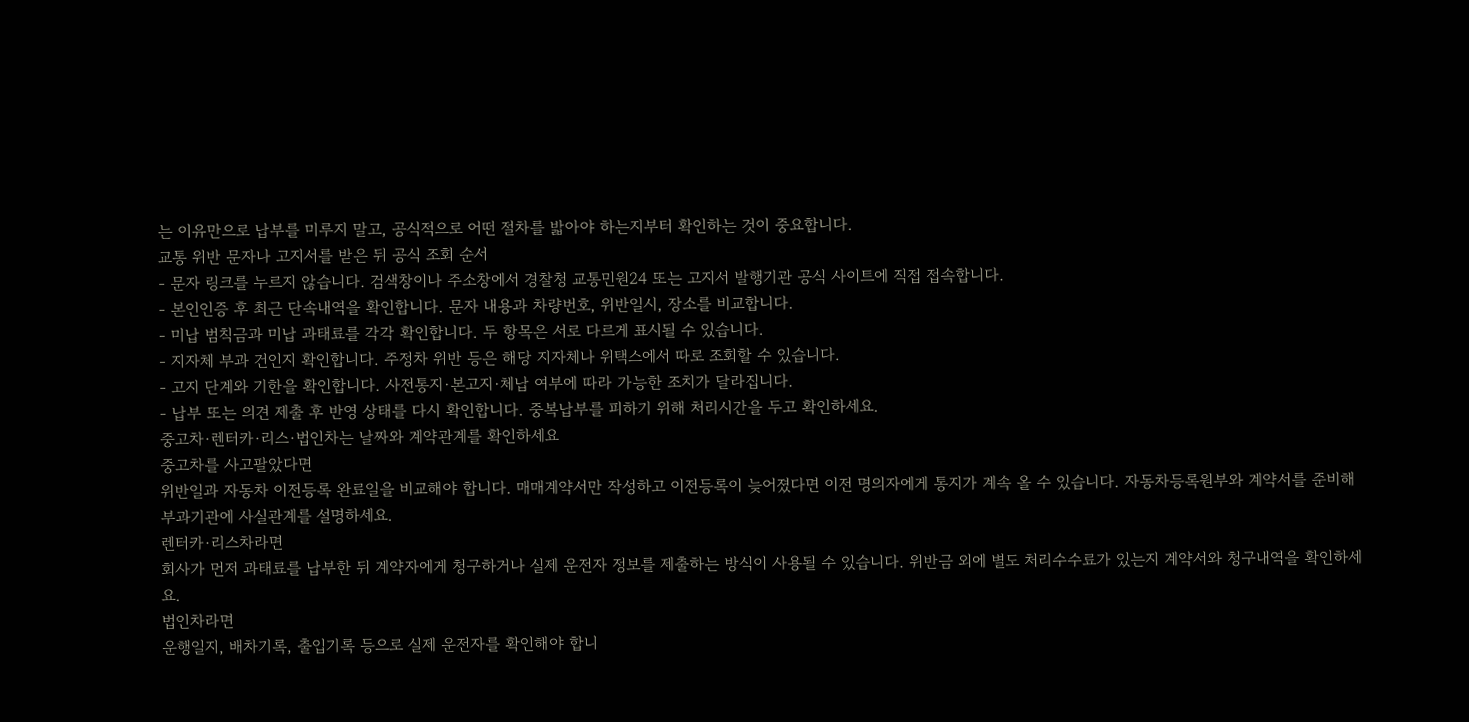는 이유만으로 납부를 미루지 말고, 공식적으로 어떤 절차를 밟아야 하는지부터 확인하는 것이 중요합니다.
교통 위반 문자나 고지서를 받은 뒤 공식 조회 순서
- 문자 링크를 누르지 않습니다. 검색창이나 주소창에서 경찰청 교통민원24 또는 고지서 발행기관 공식 사이트에 직접 접속합니다.
- 본인인증 후 최근 단속내역을 확인합니다. 문자 내용과 차량번호, 위반일시, 장소를 비교합니다.
- 미납 범칙금과 미납 과태료를 각각 확인합니다. 두 항목은 서로 다르게 표시될 수 있습니다.
- 지자체 부과 건인지 확인합니다. 주정차 위반 등은 해당 지자체나 위택스에서 따로 조회할 수 있습니다.
- 고지 단계와 기한을 확인합니다. 사전통지·본고지·체납 여부에 따라 가능한 조치가 달라집니다.
- 납부 또는 의견 제출 후 반영 상태를 다시 확인합니다. 중복납부를 피하기 위해 처리시간을 두고 확인하세요.
중고차·렌터카·리스·법인차는 날짜와 계약관계를 확인하세요
중고차를 사고팔았다면
위반일과 자동차 이전등록 완료일을 비교해야 합니다. 매매계약서만 작성하고 이전등록이 늦어졌다면 이전 명의자에게 통지가 계속 올 수 있습니다. 자동차등록원부와 계약서를 준비해 부과기관에 사실관계를 설명하세요.
렌터카·리스차라면
회사가 먼저 과태료를 납부한 뒤 계약자에게 청구하거나 실제 운전자 정보를 제출하는 방식이 사용될 수 있습니다. 위반금 외에 별도 처리수수료가 있는지 계약서와 청구내역을 확인하세요.
법인차라면
운행일지, 배차기록, 출입기록 등으로 실제 운전자를 확인해야 합니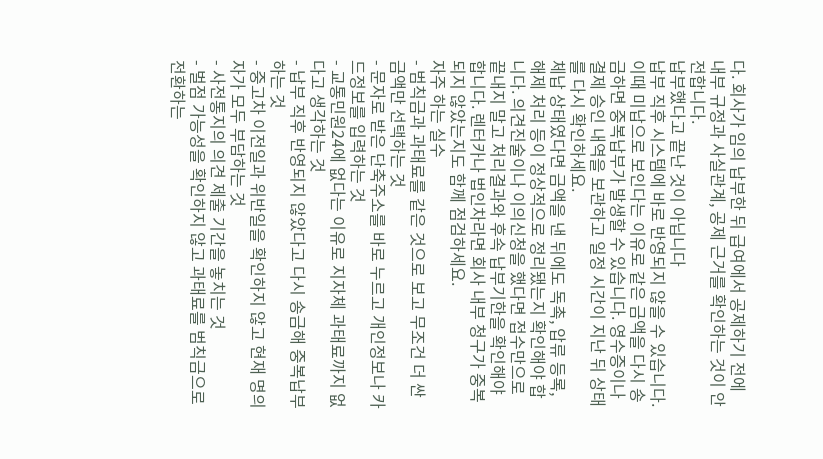다. 회사가 임의 납부한 뒤 급여에서 공제하기 전에 내부 규정과 사실관계, 공제 근거를 확인하는 것이 안전합니다.
납부했다고 끝난 것이 아닙니다
납부 직후 시스템에 바로 반영되지 않을 수 있습니다. 이때 미납으로 보인다는 이유로 같은 금액을 다시 송금하면 중복납부가 발생할 수 있습니다. 영수증이나 결제 승인 내역을 보관하고 일정 시간이 지난 뒤 상태를 다시 확인하세요.
체납 상태였다면 금액을 낸 뒤에도 독촉, 압류 등록, 해제 처리 등이 정상적으로 정리됐는지 확인해야 합니다. 의견진술이나 이의신청을 했다면 접수만으로 끝내지 말고 처리결과와 후속 납부기한을 확인해야 합니다. 렌터카나 법인차라면 회사 내부 청구가 중복되지 않았는지도 함께 점검하세요.
자주 하는 실수
- 범칙금과 과태료를 같은 것으로 보고 무조건 더 싼 금액만 선택하는 것
- 문자로 받은 단축주소를 바로 누르고 개인정보나 카드정보를 입력하는 것
- 교통민원24에 없다는 이유로 지자체 과태료까지 없다고 생각하는 것
- 납부 직후 반영되지 않았다고 다시 송금해 중복납부하는 것
- 중고차 이전일과 위반일을 확인하지 않고 현재 명의자가 모두 부담하는 것
- 사전통지의 의견 제출 기간을 놓치는 것
- 벌점 가능성을 확인하지 않고 과태료를 범칙금으로 전환하는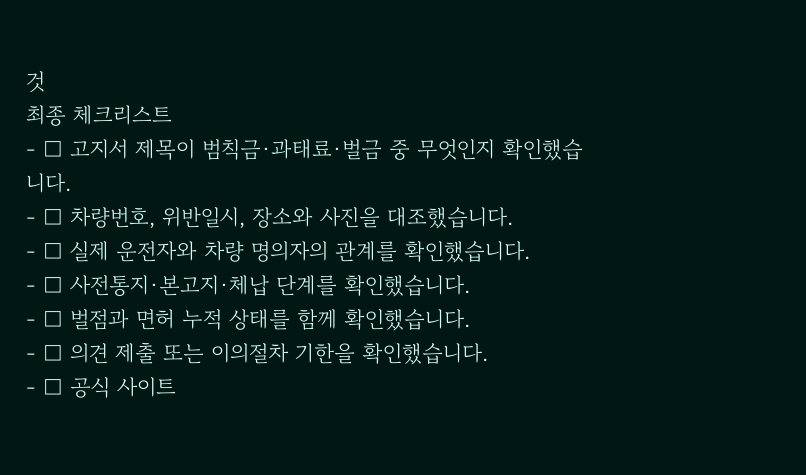것
최종 체크리스트
- □ 고지서 제목이 범칙금·과태료·벌금 중 무엇인지 확인했습니다.
- □ 차량번호, 위반일시, 장소와 사진을 대조했습니다.
- □ 실제 운전자와 차량 명의자의 관계를 확인했습니다.
- □ 사전통지·본고지·체납 단계를 확인했습니다.
- □ 벌점과 면허 누적 상태를 함께 확인했습니다.
- □ 의견 제출 또는 이의절차 기한을 확인했습니다.
- □ 공식 사이트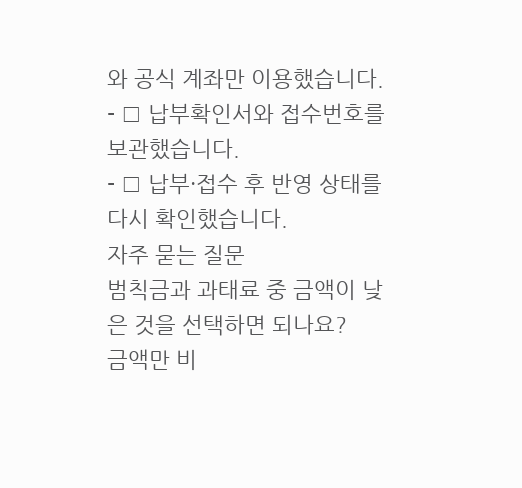와 공식 계좌만 이용했습니다.
- □ 납부확인서와 접수번호를 보관했습니다.
- □ 납부·접수 후 반영 상태를 다시 확인했습니다.
자주 묻는 질문
범칙금과 과태료 중 금액이 낮은 것을 선택하면 되나요?
금액만 비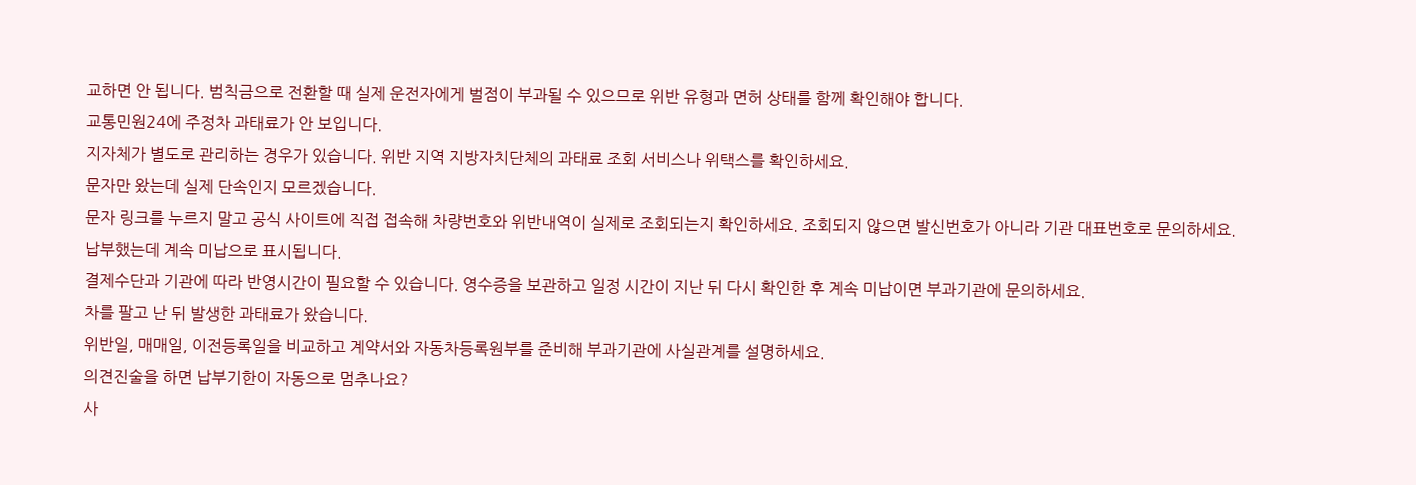교하면 안 됩니다. 범칙금으로 전환할 때 실제 운전자에게 벌점이 부과될 수 있으므로 위반 유형과 면허 상태를 함께 확인해야 합니다.
교통민원24에 주정차 과태료가 안 보입니다.
지자체가 별도로 관리하는 경우가 있습니다. 위반 지역 지방자치단체의 과태료 조회 서비스나 위택스를 확인하세요.
문자만 왔는데 실제 단속인지 모르겠습니다.
문자 링크를 누르지 말고 공식 사이트에 직접 접속해 차량번호와 위반내역이 실제로 조회되는지 확인하세요. 조회되지 않으면 발신번호가 아니라 기관 대표번호로 문의하세요.
납부했는데 계속 미납으로 표시됩니다.
결제수단과 기관에 따라 반영시간이 필요할 수 있습니다. 영수증을 보관하고 일정 시간이 지난 뒤 다시 확인한 후 계속 미납이면 부과기관에 문의하세요.
차를 팔고 난 뒤 발생한 과태료가 왔습니다.
위반일, 매매일, 이전등록일을 비교하고 계약서와 자동차등록원부를 준비해 부과기관에 사실관계를 설명하세요.
의견진술을 하면 납부기한이 자동으로 멈추나요?
사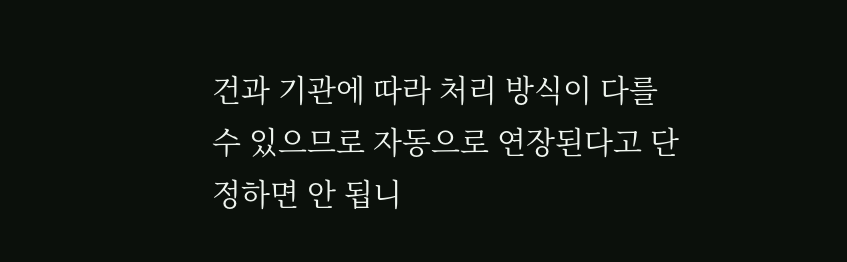건과 기관에 따라 처리 방식이 다를 수 있으므로 자동으로 연장된다고 단정하면 안 됩니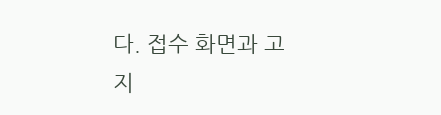다. 접수 화면과 고지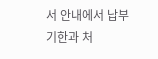서 안내에서 납부기한과 처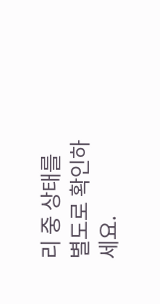리 중 상태를 별도로 확인하세요.